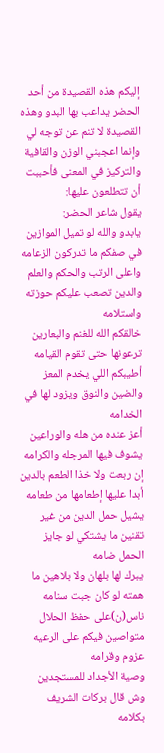إليكم هذه القصيدة من أحد الحضر يداعب بها البدو وهذه القصيدة لا تنم عن توجه لي وإنما اعجبني الوزن والقافية والتركيز في المعنى فأحببت أن تتطلعون عليها:
يقول شاعر الحضر:
يابدو والله لو تميل الموازين في صفكم ما تدركون الزعامه
واعلى الرتب والحكم والعلم والدين تصعب عليكم حوزته واستلامه
خالقكم الله للغنم والبعارين ترعونها حتى تقوم القيامه
أطيبكم اللي يخدم المعز والضين والنوق ويزود لها في الخدامه
أعز عنده من هله والوراعين يشوف فيها المرجله والكرامه
إن ربعت ولا خذا الطعم بالدين أبدا عليها إطعامها من طعامه
يشيل حمل الدين من غير تقنين ما يشتكي لو جايز الحمل ضامه
يبرك لها بلهان ولا بلاهين ما همته لو كان جبت سنامه
ناس(ن)على حفظ الحلال متواصين فيكم على الرعيه عزوم وقرامه
وصية الأجداد للمستجدين وش قال بركات الشريف بكلامه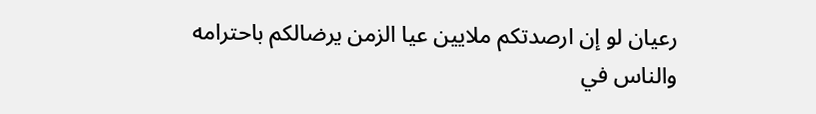رعيان لو إن ارصدتكم ملايين عيا الزمن يرضالكم باحترامه
والناس في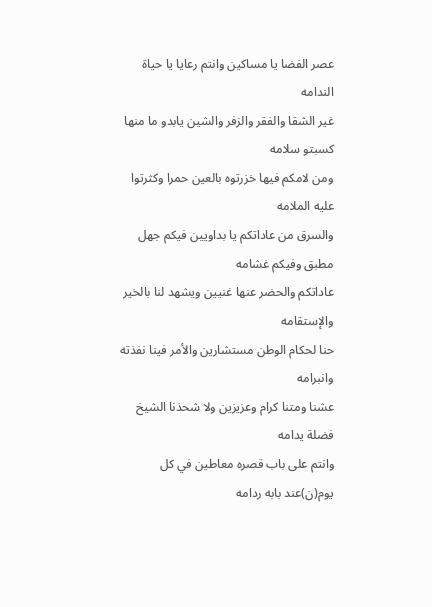عصر الفضا يا مساكين وانتم رعايا يا حياة الندامه
غير الشقا والفقر والزفر والشين يابدو ما منها كسبتو سلامه
ومن لامكم فيها خزرتوه بالعين حمرا وكثرتوا عليه الملامه
والسرق من عاداتكم يا بداويين فيكم جهل مطبق وفيكم غشامه
عاداتكم والحضر عنها غنيين ويشهد لنا بالخير والإستقامه
حنا لحكام الوطن مستشارين والأمر فينا نفذته وانبرامه
عشنا ومتنا كرام وعزيزين ولا شحذنا الشيخ فضلة يدامه
وانتم على باب قصره معاطين في كل يوم(ن)عند بابه ردامه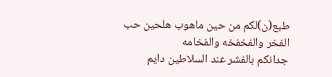طبع(ن)لكم من حين ماهوب هلحين حب الفخر والفخفخه والفخامه
جدانكم بالفشر عند السلاطين دايم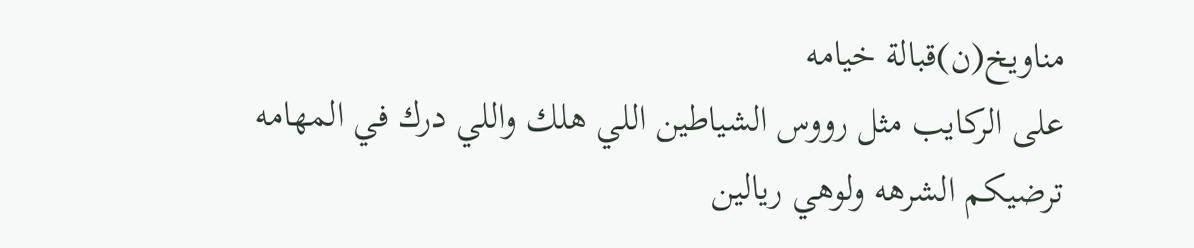مناويخ(ن)قبالة خيامه
على الركايب مثل رووس الشياطين اللي هلك واللي درك في المهامه
ترضيكم الشرهه ولوهي ريالين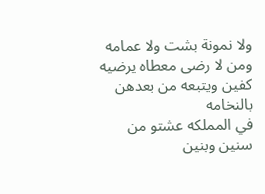ولا نمونة بشت ولا عمامه
ومن لا رضى معطاه يرضيه كفين ويتبعه من بعدهن بالنخامه
في المملكه عشتو من سنين وبنين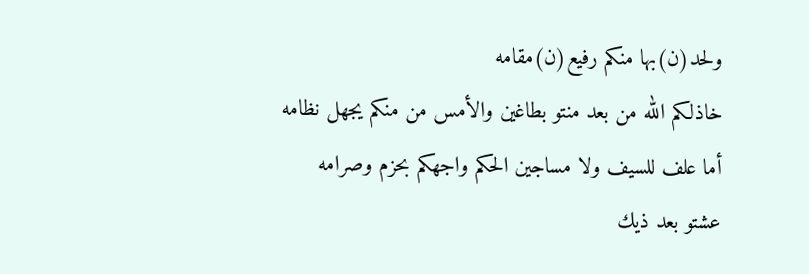ولحد(ن)بها منكم رفيع(ن)مقامه
خاذلكم الله من بعد منتو بطاغين والأمس من منكم يجهل نظامه
أما علف للسيف ولا مساجين الحكم واجهكم بحزم وصرامه
عشتو بعد ذيك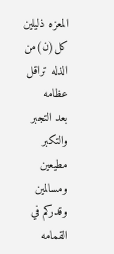المعزه ذليلين كل(ن)من الذله تراقل عظامه
بعد التجبر والتكبر مطيعين ومسالمين وقدركم في القمامه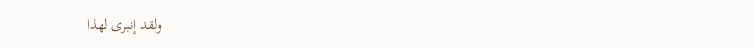ولقد إنبرى لهذا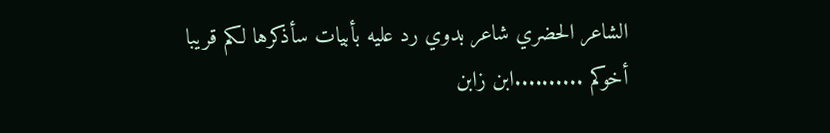الشاعر الحضري شاعر بدوي رد عليه بأبيات سأذكرها لكم قريبا
أخوكم ..........ابن زابن